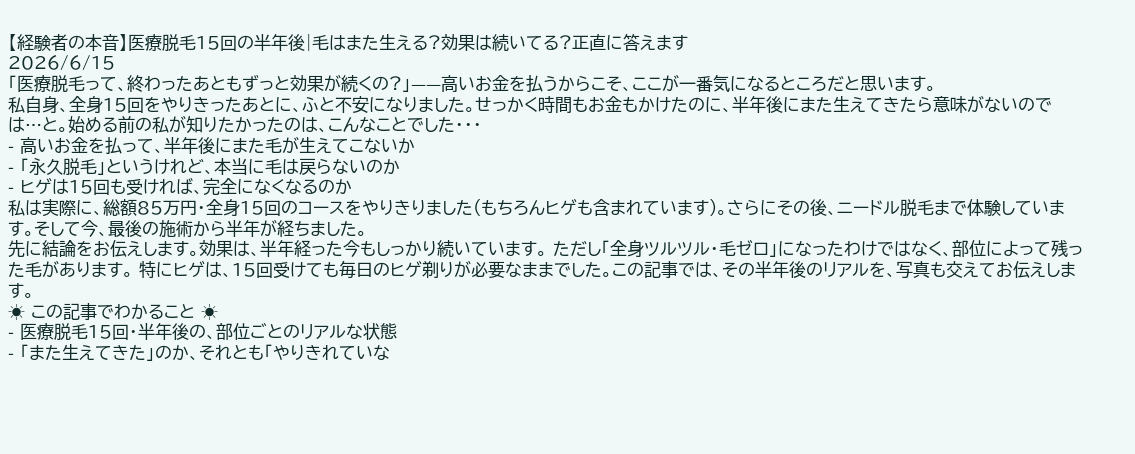【経験者の本音】医療脱毛15回の半年後|毛はまた生える?効果は続いてる?正直に答えます
2026/6/15
「医療脱毛って、終わったあともずっと効果が続くの?」——高いお金を払うからこそ、ここが一番気になるところだと思います。
私自身、全身15回をやりきったあとに、ふと不安になりました。せっかく時間もお金もかけたのに、半年後にまた生えてきたら意味がないのでは…と。始める前の私が知りたかったのは、こんなことでした・・・
- 高いお金を払って、半年後にまた毛が生えてこないか
- 「永久脱毛」というけれど、本当に毛は戻らないのか
- ヒゲは15回も受ければ、完全になくなるのか
私は実際に、総額85万円・全身15回のコースをやりきりました(もちろんヒゲも含まれています)。さらにその後、ニードル脱毛まで体験しています。そして今、最後の施術から半年が経ちました。
先に結論をお伝えします。効果は、半年経った今もしっかり続いています。 ただし「全身ツルツル・毛ゼロ」になったわけではなく、部位によって残った毛があります。 特にヒゲは、15回受けても毎日のヒゲ剃りが必要なままでした。この記事では、その半年後のリアルを、写真も交えてお伝えします。
☀ この記事でわかること ☀
- 医療脱毛15回・半年後の、部位ごとのリアルな状態
- 「また生えてきた」のか、それとも「やりきれていな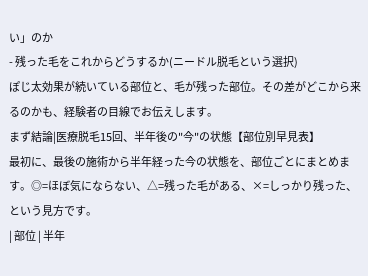い」のか
- 残った毛をこれからどうするか(ニードル脱毛という選択)
ぽじ太効果が続いている部位と、毛が残った部位。その差がどこから来るのかも、経験者の目線でお伝えします。
まず結論|医療脱毛15回、半年後の"今"の状態【部位別早見表】
最初に、最後の施術から半年経った今の状態を、部位ごとにまとめます。◎=ほぼ気にならない、△=残った毛がある、×=しっかり残った、という見方です。
| 部位 | 半年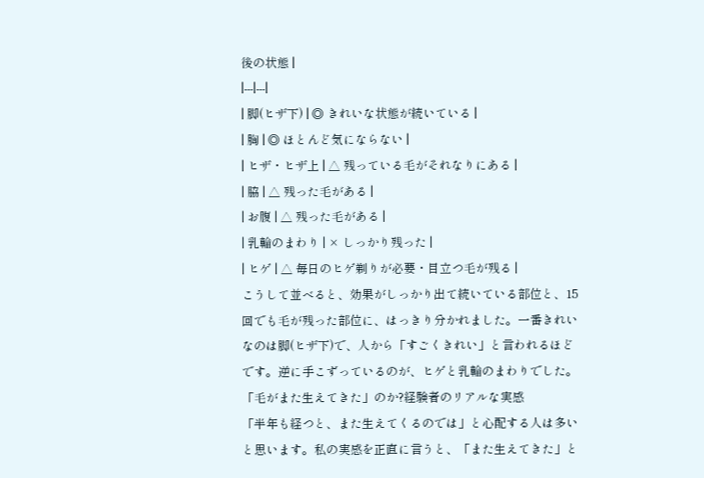後の状態 |
|---|---|
| 脚(ヒザ下) | ◎ きれいな状態が続いている |
| 胸 | ◎ ほとんど気にならない |
| ヒザ・ヒザ上 | △ 残っている毛がそれなりにある |
| 脇 | △ 残った毛がある |
| お腹 | △ 残った毛がある |
| 乳輪のまわり | × しっかり残った |
| ヒゲ | △ 毎日のヒゲ剃りが必要・目立つ毛が残る |
こうして並べると、効果がしっかり出て続いている部位と、15回でも毛が残った部位に、はっきり分かれました。一番きれいなのは脚(ヒザ下)で、人から「すごくきれい」と言われるほどです。逆に手こずっているのが、ヒゲと乳輪のまわりでした。
「毛がまた生えてきた」のか?経験者のリアルな実感
「半年も経つと、また生えてくるのでは」と心配する人は多いと思います。私の実感を正直に言うと、「また生えてきた」と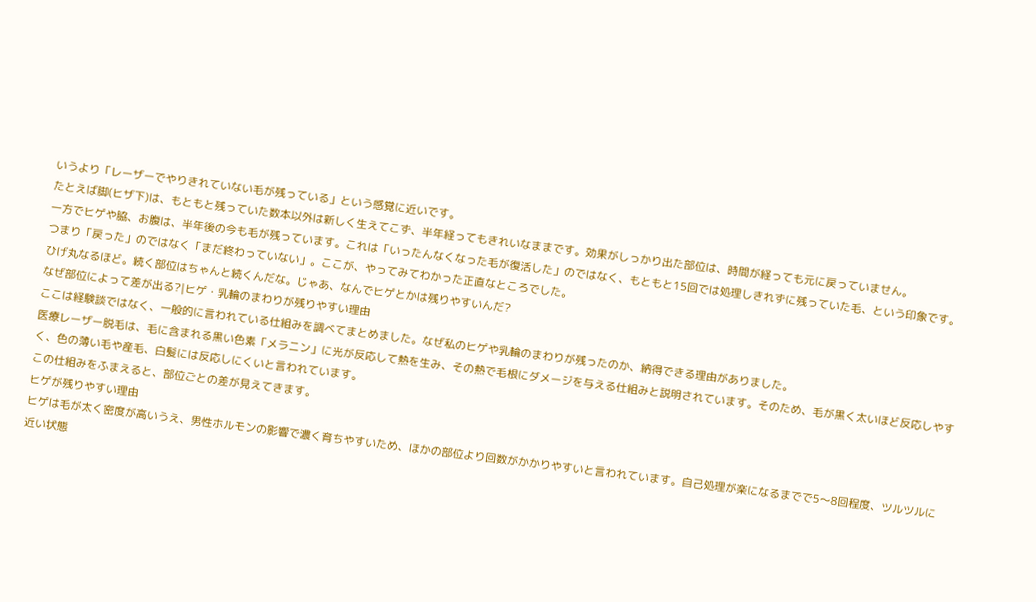いうより「レーザーでやりきれていない毛が残っている」という感覚に近いです。
たとえば脚(ヒザ下)は、もともと残っていた数本以外は新しく生えてこず、半年経ってもきれいなままです。効果がしっかり出た部位は、時間が経っても元に戻っていません。
一方でヒゲや脇、お腹は、半年後の今も毛が残っています。これは「いったんなくなった毛が復活した」のではなく、もともと15回では処理しきれずに残っていた毛、という印象です。つまり「戻った」のではなく「まだ終わっていない」。ここが、やってみてわかった正直なところでした。
ひげ丸なるほど。続く部位はちゃんと続くんだな。じゃあ、なんでヒゲとかは残りやすいんだ?
なぜ部位によって差が出る?|ヒゲ・乳輪のまわりが残りやすい理由
ここは経験談ではなく、一般的に言われている仕組みを調べてまとめました。なぜ私のヒゲや乳輪のまわりが残ったのか、納得できる理由がありました。
医療レーザー脱毛は、毛に含まれる黒い色素「メラニン」に光が反応して熱を生み、その熱で毛根にダメージを与える仕組みと説明されています。そのため、毛が黒く太いほど反応しやすく、色の薄い毛や産毛、白髪には反応しにくいと言われています。
この仕組みをふまえると、部位ごとの差が見えてきます。
ヒゲが残りやすい理由
ヒゲは毛が太く密度が高いうえ、男性ホルモンの影響で濃く育ちやすいため、ほかの部位より回数がかかりやすいと言われています。自己処理が楽になるまでで5〜8回程度、ツルツルに近い状態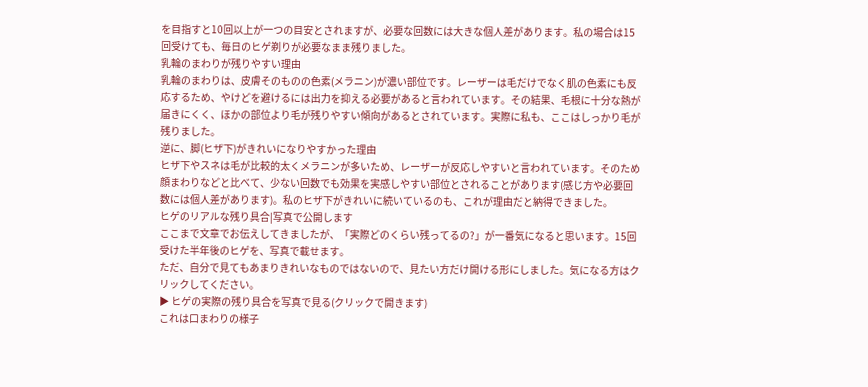を目指すと10回以上が一つの目安とされますが、必要な回数には大きな個人差があります。私の場合は15回受けても、毎日のヒゲ剃りが必要なまま残りました。
乳輪のまわりが残りやすい理由
乳輪のまわりは、皮膚そのものの色素(メラニン)が濃い部位です。レーザーは毛だけでなく肌の色素にも反応するため、やけどを避けるには出力を抑える必要があると言われています。その結果、毛根に十分な熱が届きにくく、ほかの部位より毛が残りやすい傾向があるとされています。実際に私も、ここはしっかり毛が残りました。
逆に、脚(ヒザ下)がきれいになりやすかった理由
ヒザ下やスネは毛が比較的太くメラニンが多いため、レーザーが反応しやすいと言われています。そのため顔まわりなどと比べて、少ない回数でも効果を実感しやすい部位とされることがあります(感じ方や必要回数には個人差があります)。私のヒザ下がきれいに続いているのも、これが理由だと納得できました。
ヒゲのリアルな残り具合|写真で公開します
ここまで文章でお伝えしてきましたが、「実際どのくらい残ってるの?」が一番気になると思います。15回受けた半年後のヒゲを、写真で載せます。
ただ、自分で見てもあまりきれいなものではないので、見たい方だけ開ける形にしました。気になる方はクリックしてください。
▶ ヒゲの実際の残り具合を写真で見る(クリックで開きます)
これは口まわりの様子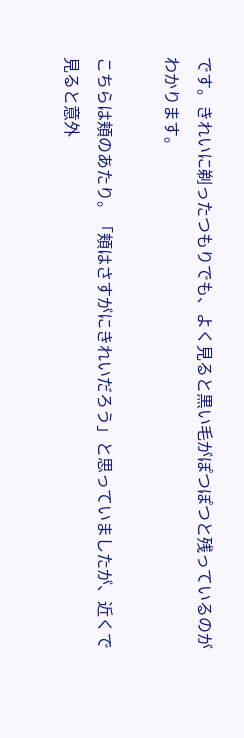です。きれいに剃ったつもりでも、よく見ると黒い毛がぽつぽつと残っているのがわかります。

こちらは頬のあたり。「頬はさすがにきれいだろう」と思っていましたが、近くで見ると意外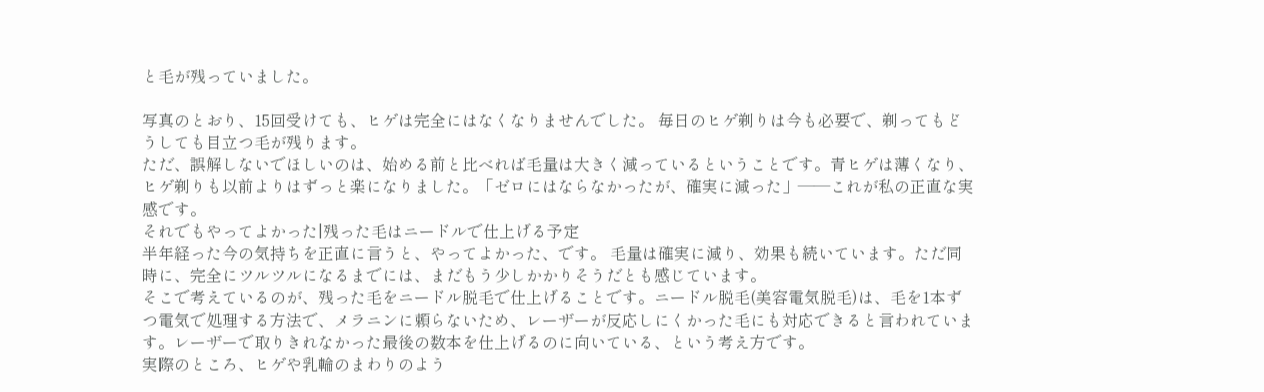と毛が残っていました。

写真のとおり、15回受けても、ヒゲは完全にはなくなりませんでした。 毎日のヒゲ剃りは今も必要で、剃ってもどうしても目立つ毛が残ります。
ただ、誤解しないでほしいのは、始める前と比べれば毛量は大きく減っているということです。青ヒゲは薄くなり、ヒゲ剃りも以前よりはずっと楽になりました。「ゼロにはならなかったが、確実に減った」——これが私の正直な実感です。
それでもやってよかった|残った毛はニードルで仕上げる予定
半年経った今の気持ちを正直に言うと、やってよかった、です。 毛量は確実に減り、効果も続いています。ただ同時に、完全にツルツルになるまでには、まだもう少しかかりそうだとも感じています。
そこで考えているのが、残った毛をニードル脱毛で仕上げることです。ニードル脱毛(美容電気脱毛)は、毛を1本ずつ電気で処理する方法で、メラニンに頼らないため、レーザーが反応しにくかった毛にも対応できると言われています。レーザーで取りきれなかった最後の数本を仕上げるのに向いている、という考え方です。
実際のところ、ヒゲや乳輪のまわりのよう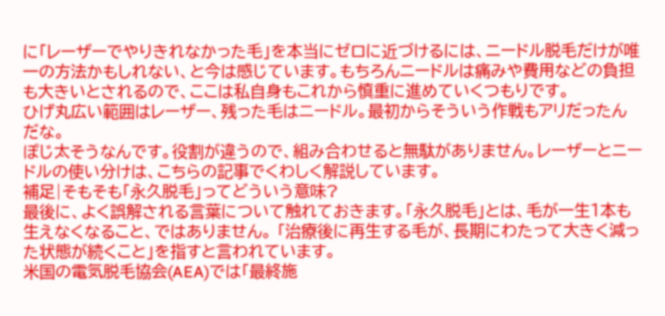に「レーザーでやりきれなかった毛」を本当にゼロに近づけるには、ニードル脱毛だけが唯一の方法かもしれない、と今は感じています。もちろんニードルは痛みや費用などの負担も大きいとされるので、ここは私自身もこれから慎重に進めていくつもりです。
ひげ丸広い範囲はレーザー、残った毛はニードル。最初からそういう作戦もアリだったんだな。
ぽじ太そうなんです。役割が違うので、組み合わせると無駄がありません。レーザーとニードルの使い分けは、こちらの記事でくわしく解説しています。
補足|そもそも「永久脱毛」ってどういう意味?
最後に、よく誤解される言葉について触れておきます。「永久脱毛」とは、毛が一生1本も生えなくなること、ではありません。 「治療後に再生する毛が、長期にわたって大きく減った状態が続くこと」を指すと言われています。
米国の電気脱毛協会(AEA)では「最終施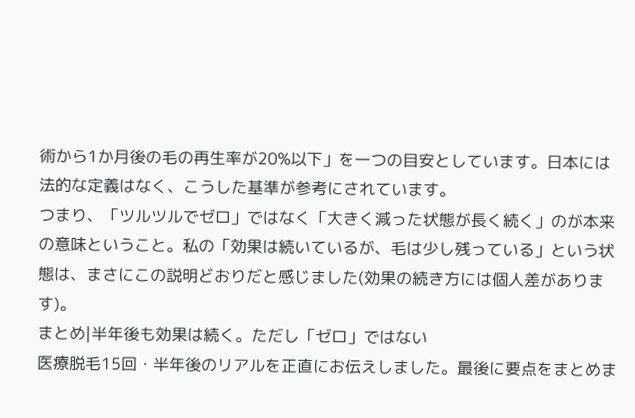術から1か月後の毛の再生率が20%以下」を一つの目安としています。日本には法的な定義はなく、こうした基準が参考にされています。
つまり、「ツルツルでゼロ」ではなく「大きく減った状態が長く続く」のが本来の意味ということ。私の「効果は続いているが、毛は少し残っている」という状態は、まさにこの説明どおりだと感じました(効果の続き方には個人差があります)。
まとめ|半年後も効果は続く。ただし「ゼロ」ではない
医療脱毛15回・半年後のリアルを正直にお伝えしました。最後に要点をまとめま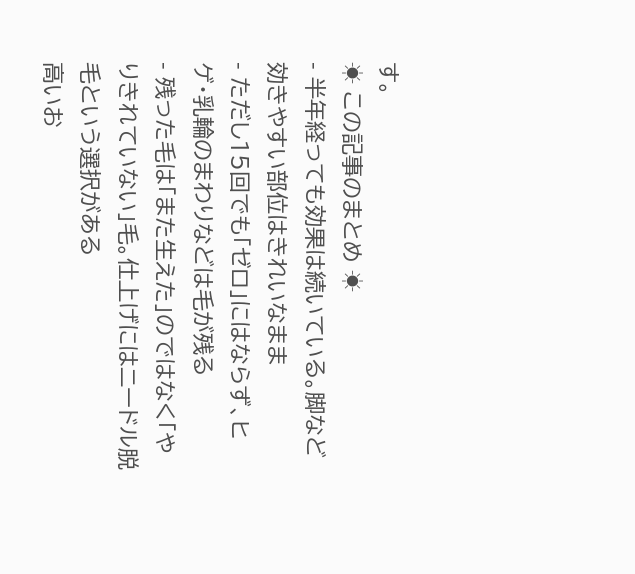す。
☀ この記事のまとめ ☀
- 半年経っても効果は続いている。脚など効きやすい部位はきれいなまま
- ただし15回でも「ゼロ」にはならず、ヒゲ・乳輪のまわりなどは毛が残る
- 残った毛は「また生えた」のではなく「やりきれていない」毛。仕上げにはニードル脱毛という選択がある
高いお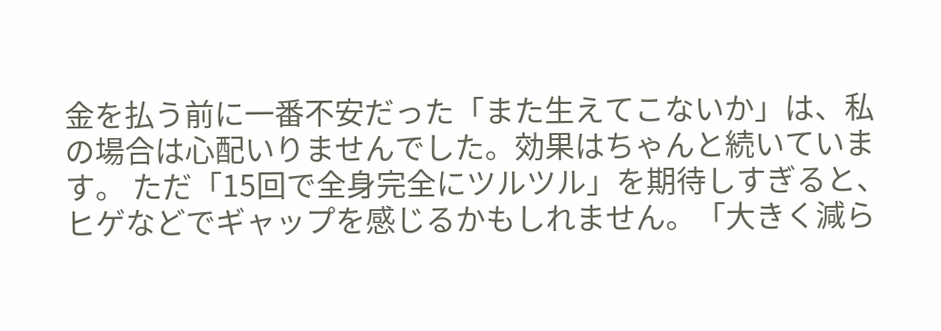金を払う前に一番不安だった「また生えてこないか」は、私の場合は心配いりませんでした。効果はちゃんと続いています。 ただ「15回で全身完全にツルツル」を期待しすぎると、ヒゲなどでギャップを感じるかもしれません。「大きく減ら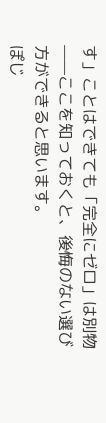す」ことはできても「完全にゼロ」は別物——ここを知っておくと、後悔のない選び方ができると思います。
ぽじ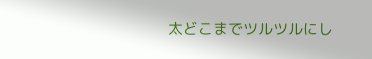太どこまでツルツルにし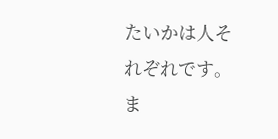たいかは人それぞれです。ま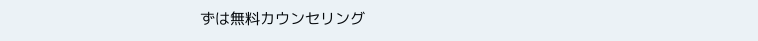ずは無料カウンセリング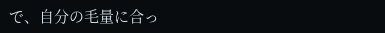で、自分の毛量に合っ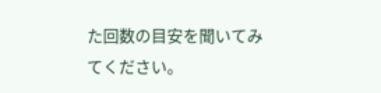た回数の目安を聞いてみてください。